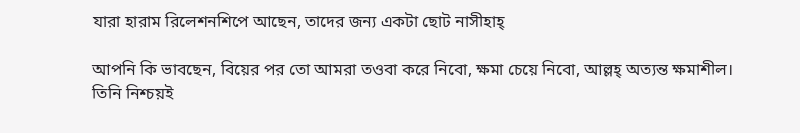যারা হারাম রিলেশনশিপে আছেন, তাদের জন্য একটা ছোট নাসীহাহ্

আপনি কি ভাবছেন, বিয়ের পর তো আমরা তওবা করে নিবো, ক্ষমা চেয়ে নিবো, আল্লহ্ অত্যন্ত ক্ষমাশীল। তিনি নিশ্চয়ই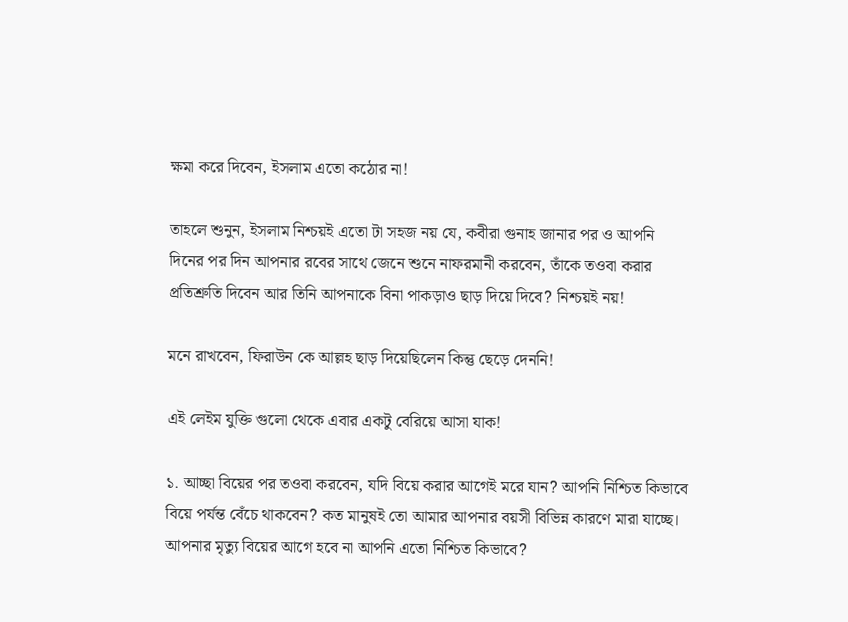ক্ষমা করে দিবেন, ইসলাম এতো কঠোর না!

তাহলে শুনুন, ইসলাম নিশ্চয়ই এতো টা সহজ নয় যে, কবীরা গুনাহ জানার পর ও আপনি দিনের পর দিন আপনার রবের সাথে জেনে শুনে নাফরমানী করবেন, তাঁকে তওবা করার প্রতিশ্রুতি দিবেন আর তিনি আপনাকে বিনা পাকড়াও ছাড় দিয়ে দিবে? নিশ্চয়ই নয়!

মনে রাখবেন, ফিরাউন কে আল্লহ ছাড় দিয়েছিলেন কিন্তু ছেড়ে দেননি!

এই লেইম যুক্তি গুলো থেকে এবার একটু বেরিয়ে আসা যাক!

১. আচ্ছা বিয়ের পর তওবা করবেন, যদি বিয়ে করার আগেই মরে যান? আপনি নিশ্চিত কিভাবে বিয়ে পর্যন্ত বেঁচে থাকবেন? কত মানুষই তো আমার আপনার বয়সী বিভিন্ন কারণে মারা যাচ্ছে। আপনার মৃত্যু বিয়ের আগে হবে না আপনি এতো নিশ্চিত কিভাবে?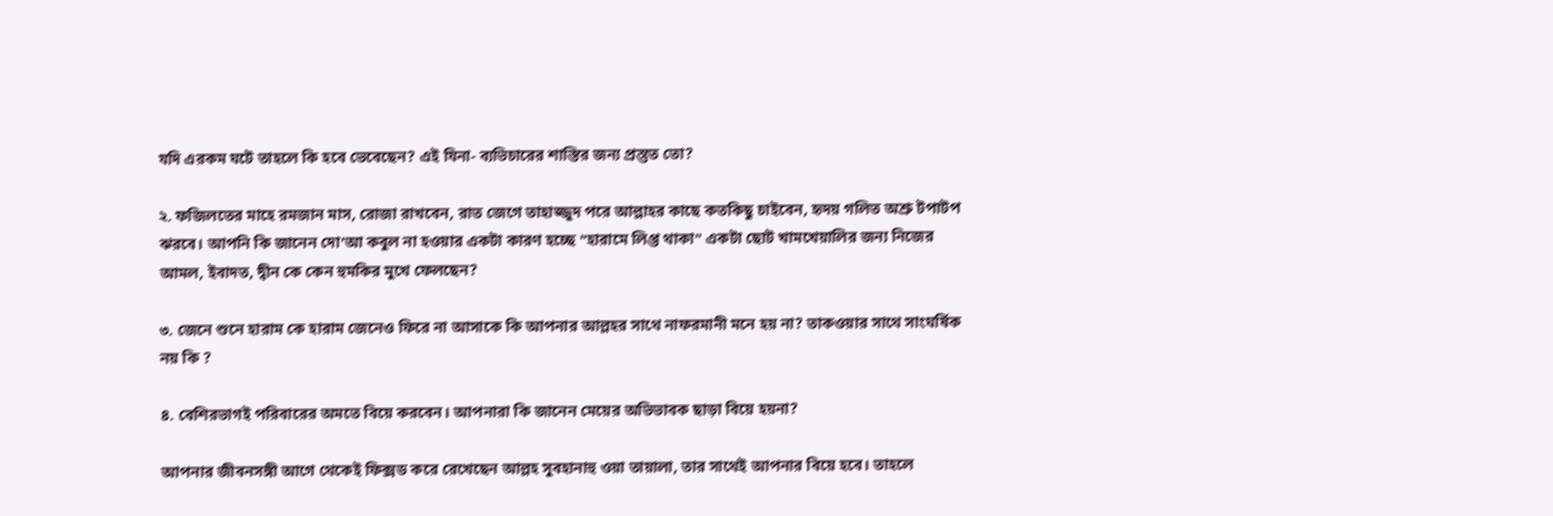যদি এরকম ঘটে তাহলে কি হবে ভেবেছেন? এই যিনা- ব্যভিচারের শাস্তির জন্য প্রস্তুত তো?

২. ফজিলতের মাহে রমজান মাস, রোজা রাখবেন, রাত জেগে তাহাজ্জুদ পরে আল্লাহর কাছে কতকিছু চাইবেন, হৃদয় গলিত অশ্রু টপাটপ ঝরবে। আপনি কি জানেন দো'আ কবুল না হওয়ার একটা কারণ হচ্ছে "হারামে লিপ্ত থাকা" একটা ছোট খামখেয়ালির জন্য নিজের আমল, ইবাদত, দ্বীন কে কেন হুমকির মুখে ফেলছেন?

৩. জেনে শুনে হারাম কে হারাম জেনেও ফিরে না আসাকে কি আপনার আল্লহর সাথে নাফরমানী মনে হয় না? তাকওয়ার সাথে সাংঘর্ষিক নয় কি ?

৪. বেশিরভাগই পরিবারের অমতে বিয়ে করবেন। আপনারা কি জানেন মেয়ের অভিভাবক ছাড়া বিয়ে হয়না?

আপনার জীবনসঙ্গী আগে থেকেই ফিক্সড করে রেখেছেন আল্লহ সুবহানাহু ওয়া তায়ালা, তার সাথেই আপনার বিয়ে হবে। তাহলে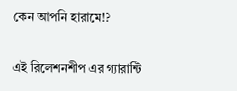কেন আপনি হারামে!?

এই রিলেশনশীপ এর গ্যারান্টি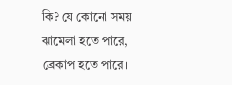কি? যে কোনো সময় ঝামেলা হতে পারে, ব্রেকাপ হতে পারে।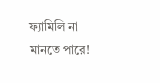ফ্যামিলি না মানতে পারে!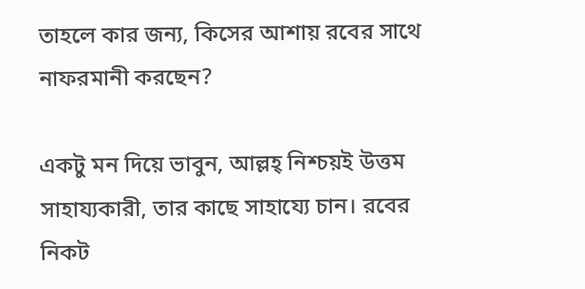তাহলে কার জন্য, কিসের আশায় রবের সাথে নাফরমানী করছেন?

একটু মন দিয়ে ভাবুন, আল্লহ্ নিশ্চয়ই উত্তম সাহায্যকারী, তার কাছে সাহায্যে চান। রবের নিকট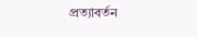প্রত্যাবর্তন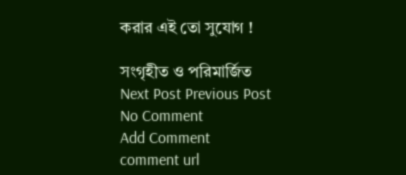করার এই তো সুযোগ !

সংগৃহীত ও পরিমার্জিত
Next Post Previous Post
No Comment
Add Comment
comment url